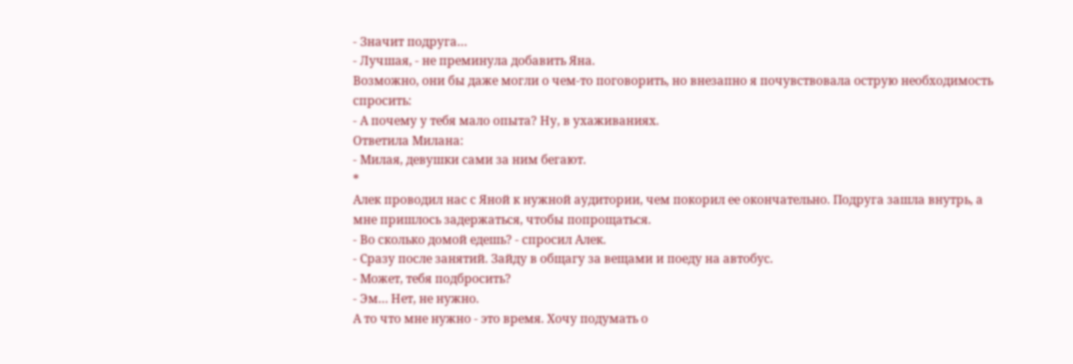- Значит подруга…
- Лучшая, - не преминула добавить Яна.
Возможно, они бы даже могли о чем-то поговорить, но внезапно я почувствовала острую необходимость спросить:
- А почему у тебя мало опыта? Ну, в ухаживаниях.
Ответила Милана:
- Милая, девушки сами за ним бегают.
*
Алек проводил нас с Яной к нужной аудитории, чем покорил ее окончательно. Подруга зашла внутрь, а мне пришлось задержаться, чтобы попрощаться.
- Во сколько домой едешь? - спросил Алек.
- Сразу после занятий. Зайду в общагу за вещами и поеду на автобус.
- Может, тебя подбросить?
- Эм… Нет, не нужно.
А то что мне нужно - это время. Хочу подумать о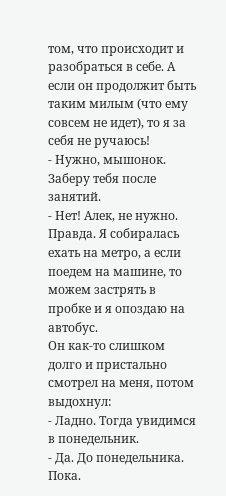том, что происходит и разобраться в себе. А если он продолжит быть таким милым (что ему совсем не идет), то я за себя не ручаюсь!
- Нужно, мышонок. Заберу тебя после занятий.
- Нет! Алек, не нужно. Правда. Я собиралась ехать на метро, а если поедем на машине, то можем застрять в пробке и я опоздаю на автобус.
Он как-то слишком долго и пристально смотрел на меня, потом выдохнул:
- Ладно. Тогда увидимся в понедельник.
- Да. До понедельника. Пока.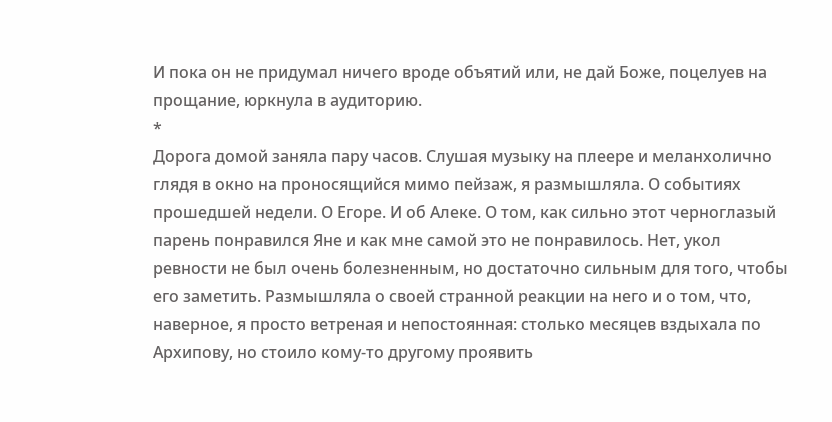И пока он не придумал ничего вроде объятий или, не дай Боже, поцелуев на прощание, юркнула в аудиторию.
*
Дорога домой заняла пару часов. Слушая музыку на плеере и меланхолично глядя в окно на проносящийся мимо пейзаж, я размышляла. О событиях прошедшей недели. О Егоре. И об Алеке. О том, как сильно этот черноглазый парень понравился Яне и как мне самой это не понравилось. Нет, укол ревности не был очень болезненным, но достаточно сильным для того, чтобы его заметить. Размышляла о своей странной реакции на него и о том, что, наверное, я просто ветреная и непостоянная: столько месяцев вздыхала по Архипову, но стоило кому-то другому проявить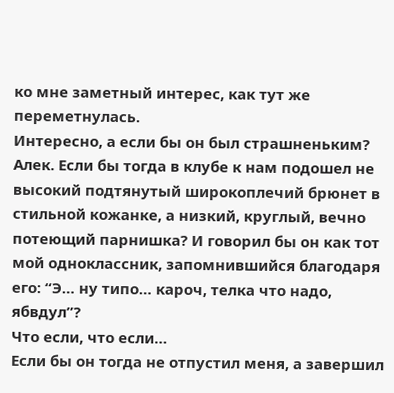ко мне заметный интерес, как тут же переметнулась.
Интересно, а если бы он был страшненьким? Алек. Если бы тогда в клубе к нам подошел не высокий подтянутый широкоплечий брюнет в стильной кожанке, а низкий, круглый, вечно потеющий парнишка? И говорил бы он как тот мой одноклассник, запомнившийся благодаря его: “Э… ну типо… кароч, телка что надо, ябвдул”?
Что если, что если…
Если бы он тогда не отпустил меня, а завершил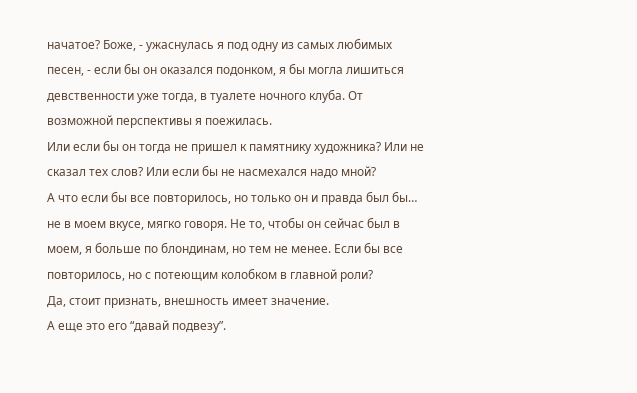начатое? Боже, - ужаснулась я под одну из самых любимых песен, - если бы он оказался подонком, я бы могла лишиться девственности уже тогда, в туалете ночного клуба. От возможной перспективы я поежилась.
Или если бы он тогда не пришел к памятнику художника? Или не сказал тех слов? Или если бы не насмехался надо мной?
А что если бы все повторилось, но только он и правда был бы… не в моем вкусе, мягко говоря. Не то, чтобы он сейчас был в моем, я больше по блондинам, но тем не менее. Если бы все повторилось, но с потеющим колобком в главной роли?
Да, стоит признать, внешность имеет значение.
А еще это его “давай подвезу”.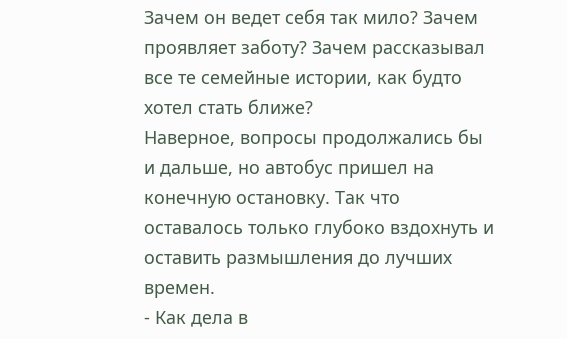Зачем он ведет себя так мило? Зачем проявляет заботу? Зачем рассказывал все те семейные истории, как будто хотел стать ближе?
Наверное, вопросы продолжались бы и дальше, но автобус пришел на конечную остановку. Так что оставалось только глубоко вздохнуть и оставить размышления до лучших времен.
- Как дела в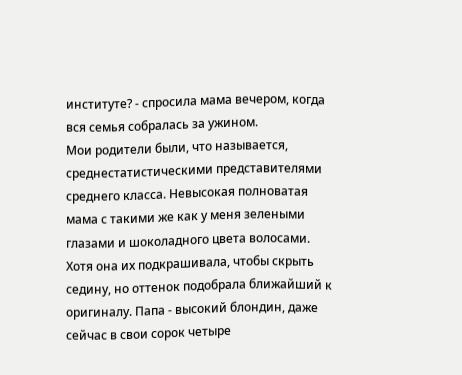институте? - спросила мама вечером, когда вся семья собралась за ужином.
Мои родители были, что называется, среднестатистическими представителями среднего класса. Невысокая полноватая мама с такими же как у меня зелеными глазами и шоколадного цвета волосами. Хотя она их подкрашивала, чтобы скрыть седину, но оттенок подобрала ближайший к оригиналу. Папа - высокий блондин, даже сейчас в свои сорок четыре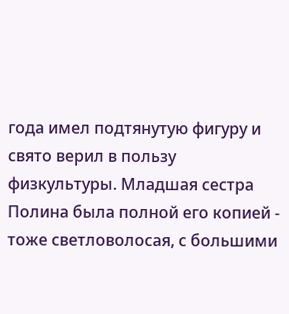года имел подтянутую фигуру и свято верил в пользу физкультуры. Младшая сестра Полина была полной его копией - тоже светловолосая, с большими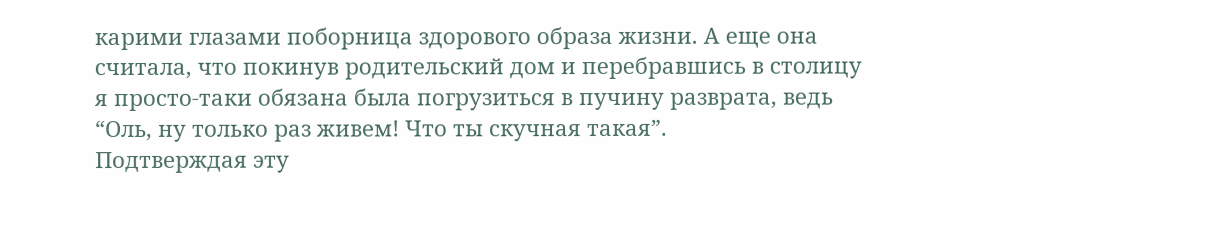карими глазами поборница здорового образа жизни. А еще она считала, что покинув родительский дом и перебравшись в столицу я просто-таки обязана была погрузиться в пучину разврата, ведь “Оль, ну только раз живем! Что ты скучная такая”.
Подтверждая эту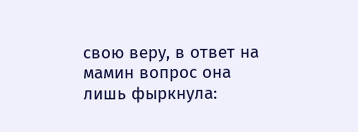свою веру, в ответ на мамин вопрос она лишь фыркнула: